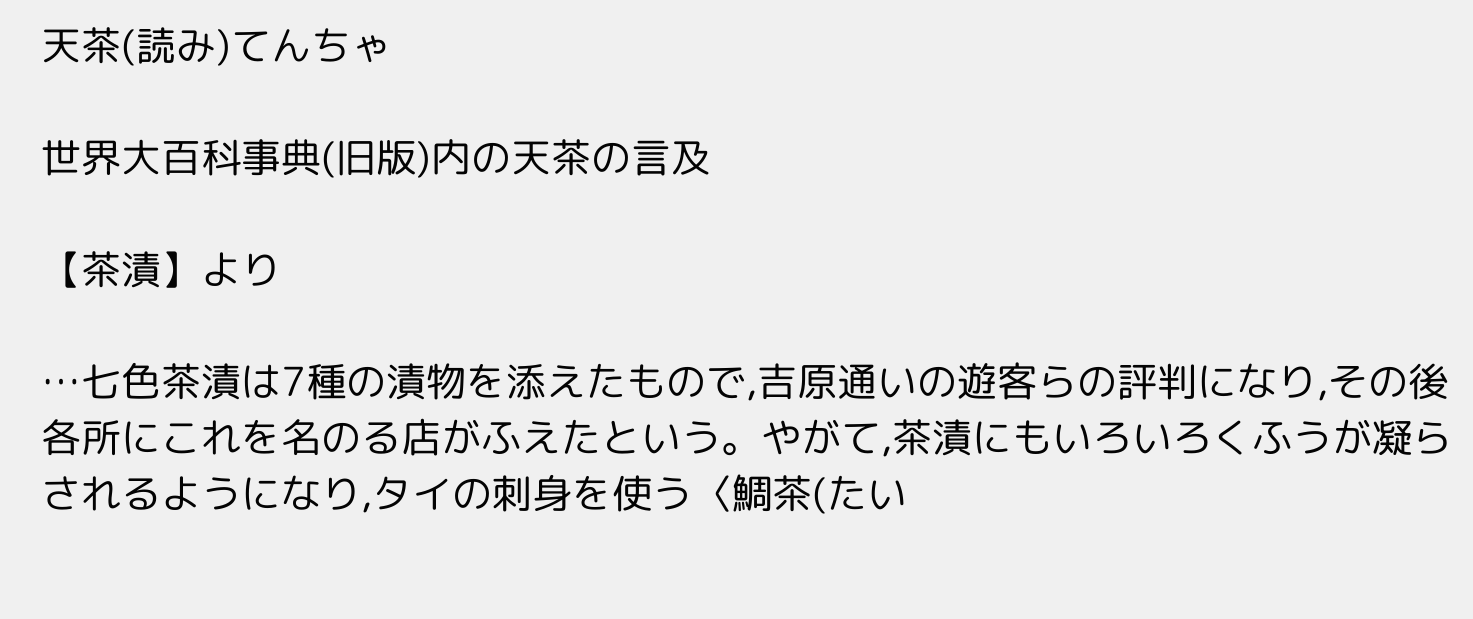天茶(読み)てんちゃ

世界大百科事典(旧版)内の天茶の言及

【茶漬】より

…七色茶漬は7種の漬物を添えたもので,吉原通いの遊客らの評判になり,その後各所にこれを名のる店がふえたという。やがて,茶漬にもいろいろくふうが凝らされるようになり,タイの刺身を使う〈鯛茶(たい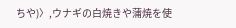ちや)〉,ウナギの白焼きや蒲焼を使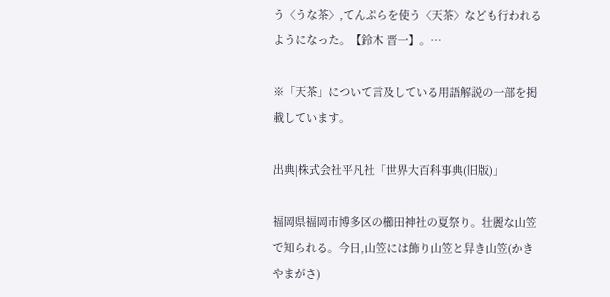う〈うな茶〉,てんぷらを使う〈天茶〉なども行われるようになった。【鈴木 晋一】。…

※「天茶」について言及している用語解説の一部を掲載しています。

出典|株式会社平凡社「世界大百科事典(旧版)」

福岡県福岡市博多区の櫛田神社の夏祭り。壮麗な山笠で知られる。今日,山笠には飾り山笠と舁き山笠(かきやまがさ)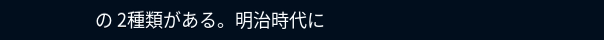の 2種類がある。明治時代に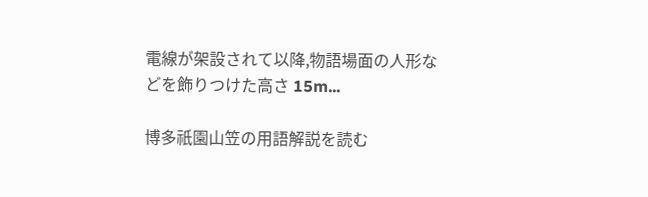電線が架設されて以降,物語場面の人形などを飾りつけた高さ 15m...

博多祇園山笠の用語解説を読む